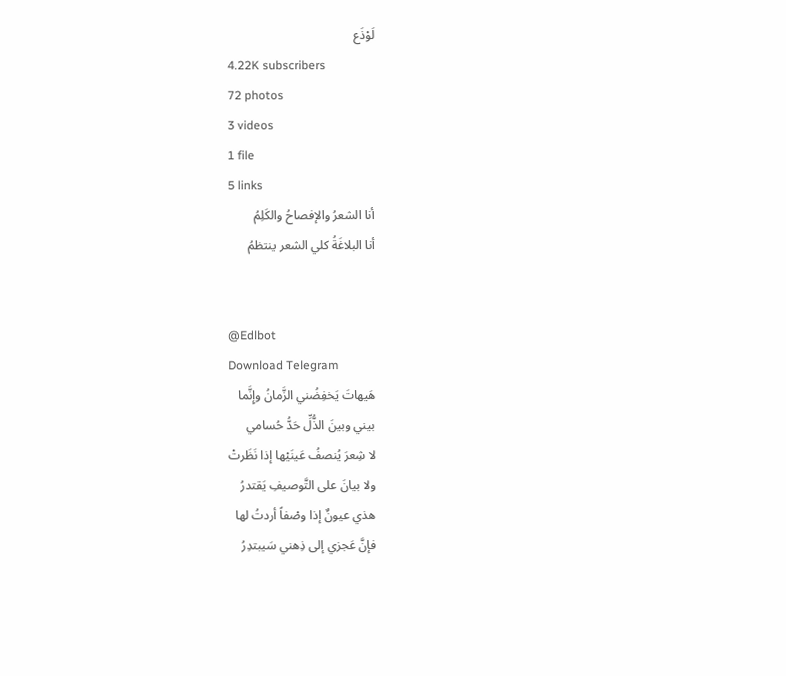لَوْذَع
4.22K subscribers
72 photos
3 videos
1 file
5 links
أنا الشعرُ والإفصاحُ والكَلِمُ
أنا البلاغَةُ كلي الشعر ينتظمُ


@Edlbot
Download Telegram
هَيهاتَ يَخفِضُني الزَّمانُ وإِنَّما
بيني وبينَ الذُّلِّ حَدُّ حُسامي
لا شِعرَ يُنصفُ عَينَيْها إذا نَظَرتْ
ولا بيانَ على التَّوصيفِ يَقتدرُ
هذي عيونٌ إذا وصْفاً أردتُ لها
فإنَّ عَجزي إلى ذِهني سَيبتدِرُ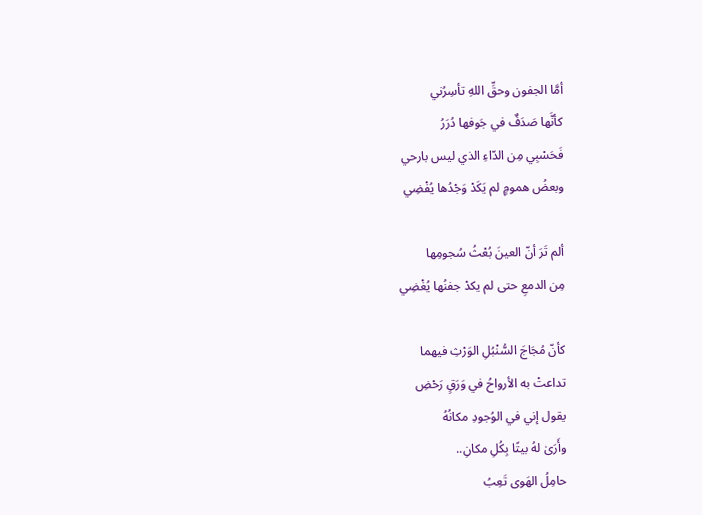أمَّا الجفون وحقِّ اللهِ تأسِرُني
كأنَّها صَدَفٌ في جَوفها دُرَرُ
فَحَسْبِي مِن الدّاءِ الذي ليس بارحي
وبعضُ همومٍ لم يَكَدْ وَجْدُها يُفْضِي

ألم تَرَ أنّ العينَ بُعْثُ سُجومِها
مِن الدمعِ حتى لم يكدْ جفنُها يُغْضِي

كأنّ مُجَاجَ السُّنْبُلِ الوَرْثِ فيهما
تداعتْ به الأرواحُ في وَرَقٍ رَحْضِ
يقول إني في الوُجودِ مكانُهُ
وأَرَىٰ لهُ بيتًا بِكُلِ مكانِ..
حامِلُ الهَوى تَعِبُ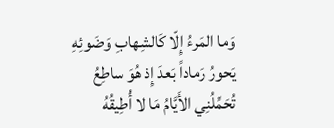وَما المَرءُ إِلّا كَالشِهابِ وَضَوئِهِ
يَحورُ رَماداً بَعدَ إِذ هُوَ ساطِعُ
تُحَمِّلُنِي الأَيَّامُ مَا لا أُطِيقُهُ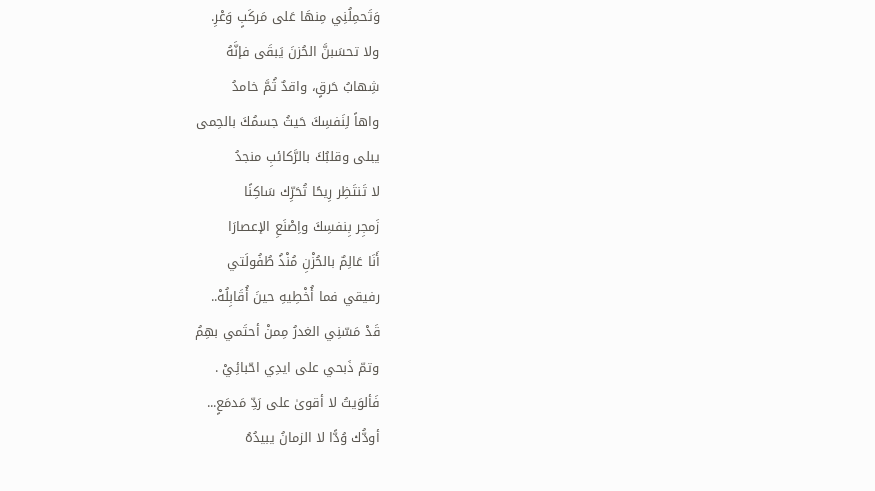وَتَحمِلُنِي مِنهَا عَلى مَركَبٍ وَعْرِ.
ولا تحسَبنَّ الحُزنَ يَبقَى فإنَّهُ
شِهابُ حَرقٍ، واقدٌ ثُمَّ خامدُ
واهاً لِنَفسِكَ حَيثُ جسمُكَ بالحِمى
يبلى وقلبُكَ بالرَّكائبِ منجدُ
لا تَنتَظِر رِيحًا تُحَرِّك سَاكِنًا
زَمجِر بِنفسِكَ واِصْنَعِ الإعصارَا
أَنَا عَالِمٌ بالحُزْنِ مُنْذُ طُفُولَتي
رفيقي فما أُخْطِيهِ حينَ أُقَابِلُهْ..
قَدْ مَسّنِي الغدرُ مِمنْ أحتَمي بهِمُ
وتمّ ذَبحي على ايدِي احّبائِيْ .
فَألوَيتُ لا أقوىٰ على رَدِّ مَدمَعٍ...
أودُّك وُدًّا لا الزمانُ يبيدُهُ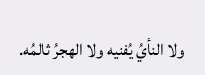ولا النأيُ يُفنيه ولا الهجرُ ثالمُه.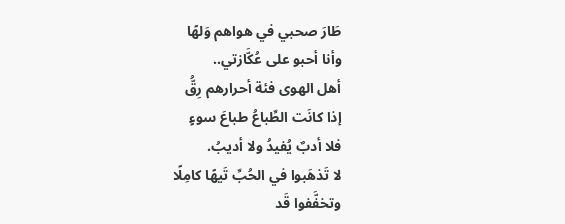طَارَ صحبي في هواهم وَلهًا
وأنا أحبو على عُكَّازتي..
أهل الهوى فئة أحرارهم رِقُّ
إذا كانَت الطِّباعُ طباعَ سوءٍ
فلا أدبٌ يُفيدُ ولا أديبُ.
لا تَذهَبوا في الحُبِّ تَيهًا كامِلًا
وتخفَّفوا قَد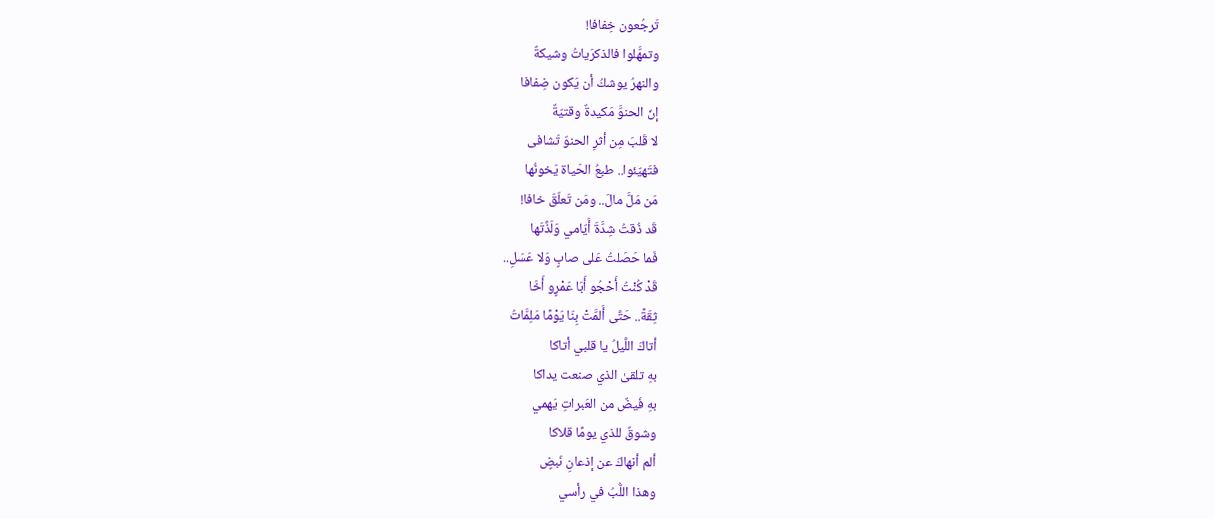تَرجُعون خِفافا!
وتمهَّلوا فالذكرَياتُ وشيكةٌ
والنهرُ يوشكُ أن يَكون ضِفافا
إنّ الحنوَّ مَكيدةٌ وقتيّةٌ
لا قَلبَ مِن أثرِ الحنوّ تَشافى
فتَهيّئوا.. طبعُ الحَياة يَخونُها
مَن مَلَّ مالَ.. ومَن تَعلّقَ خافا!
قَد ذُقتُ شِدَّةَ أَيّامي وَلَذَّتَها
فَما حَصَلتُ عَلى صابٍ وَلا عَسَلِ..
قَدْ كُنْتُ أَحْجُو أَبَا عَمْرٍو أَخَا
ثِقَةً.. حَتَّى أَلمَّتْ بِنَا يَوْمًا مَلِمَّاتُ
أتاكَ اللَّيلُ يا قلبي أتاكا
بهِ تلقىٰ الذي صنعت يداكا
بهِ فَيضٌ من العَبراتِ يَهمي
وشوقٌ للذي يومًا قلاكا
ألم أنهاكَ عن إذعانِ نَبضٍ
وهذا اللُّبُ في رأسي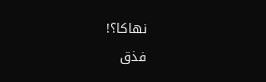نهاكا؟!
فذق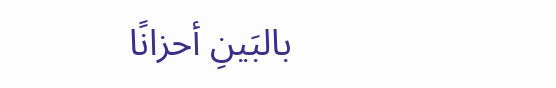بالبَينِ أحزانًا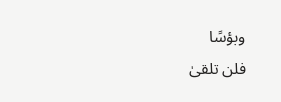وبؤسًا
فلن تلقىٰ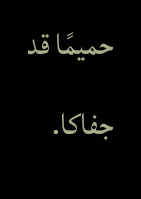حميمًا قد جفاكا.